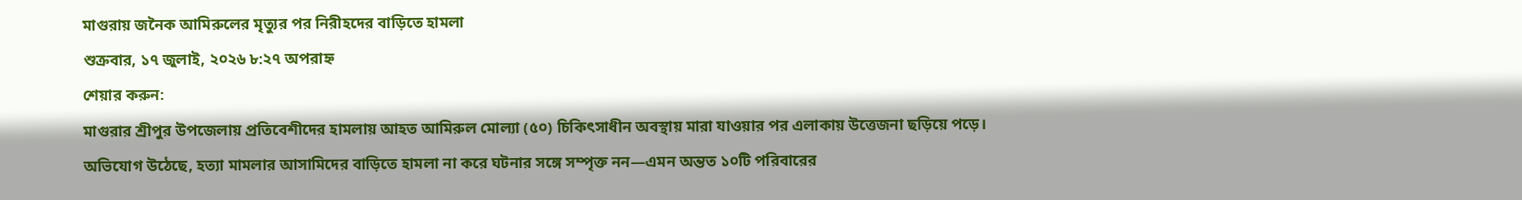মাগুরায় জনৈক আমিরুলের মৃত্যুর পর নিরীহদের বাড়িতে হামলা
শুক্রবার, ১৭ জুলাই, ২০২৬ ৮:২৭ অপরাহ্ন
শেয়ার করুন:
মাগুরার শ্রীপুর উপজেলায় প্রতিবেশীদের হামলায় আহত আমিরুল মোল্যা (৫০) চিকিৎসাধীন অবস্থায় মারা যাওয়ার পর এলাকায় উত্তেজনা ছড়িয়ে পড়ে। অভিযোগ উঠেছে, হত্যা মামলার আসামিদের বাড়িতে হামলা না করে ঘটনার সঙ্গে সম্পৃক্ত নন—এমন অন্তত ১০টি পরিবারের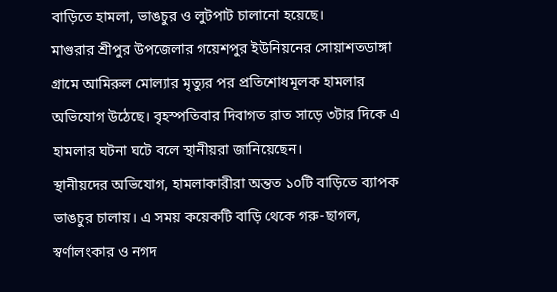বাড়িতে হামলা, ভাঙচুর ও লুটপাট চালানো হয়েছে।
মাগুরার শ্রীপুর উপজেলার গয়েশপুর ইউনিয়নের সোয়াশতডাঙ্গা গ্রামে আমিরুল মোল্যার মৃত্যুর পর প্রতিশোধমূলক হামলার অভিযোগ উঠেছে। বৃহস্পতিবার দিবাগত রাত সাড়ে ৩টার দিকে এ হামলার ঘটনা ঘটে বলে স্থানীয়রা জানিয়েছেন।
স্থানীয়দের অভিযোগ, হামলাকারীরা অন্তত ১০টি বাড়িতে ব্যাপক ভাঙচুর চালায়। এ সময় কয়েকটি বাড়ি থেকে গরু-ছাগল, স্বর্ণালংকার ও নগদ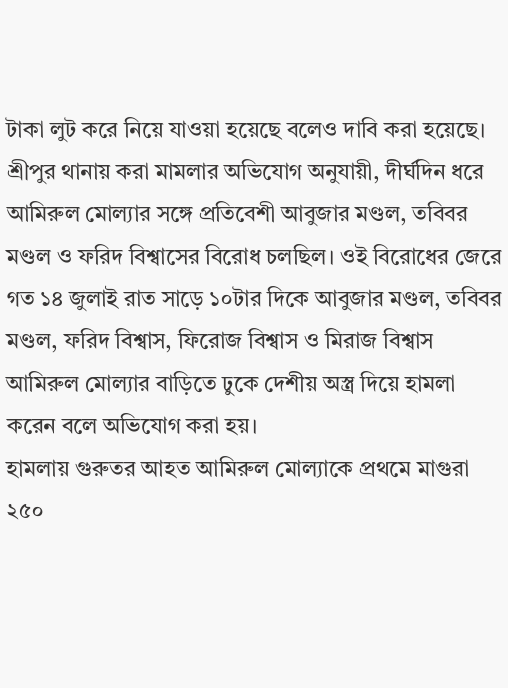টাকা লুট করে নিয়ে যাওয়া হয়েছে বলেও দাবি করা হয়েছে।
শ্রীপুর থানায় করা মামলার অভিযোগ অনুযায়ী, দীর্ঘদিন ধরে আমিরুল মোল্যার সঙ্গে প্রতিবেশী আবুজার মণ্ডল, তবিবর মণ্ডল ও ফরিদ বিশ্বাসের বিরোধ চলছিল। ওই বিরোধের জেরে গত ১৪ জুলাই রাত সাড়ে ১০টার দিকে আবুজার মণ্ডল, তবিবর মণ্ডল, ফরিদ বিশ্বাস, ফিরোজ বিশ্বাস ও মিরাজ বিশ্বাস আমিরুল মোল্যার বাড়িতে ঢুকে দেশীয় অস্ত্র দিয়ে হামলা করেন বলে অভিযোগ করা হয়।
হামলায় গুরুতর আহত আমিরুল মোল্যাকে প্রথমে মাগুরা ২৫০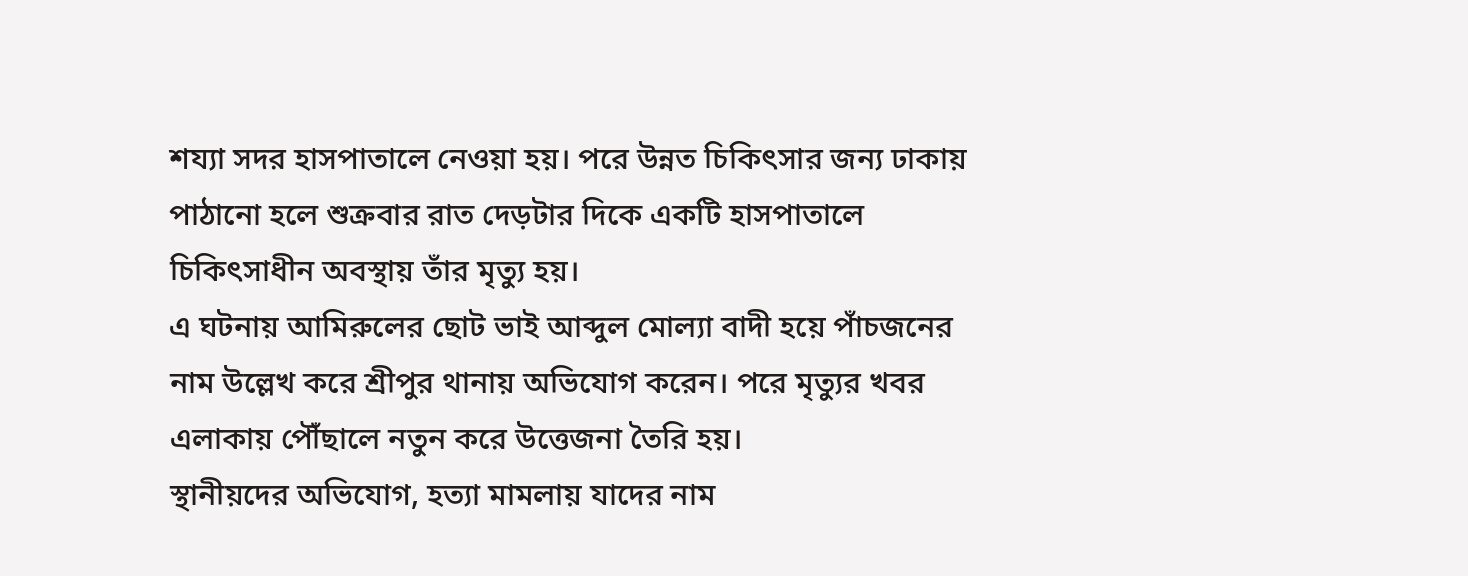শয্যা সদর হাসপাতালে নেওয়া হয়। পরে উন্নত চিকিৎসার জন্য ঢাকায় পাঠানো হলে শুক্রবার রাত দেড়টার দিকে একটি হাসপাতালে চিকিৎসাধীন অবস্থায় তাঁর মৃত্যু হয়।
এ ঘটনায় আমিরুলের ছোট ভাই আব্দুল মোল্যা বাদী হয়ে পাঁচজনের নাম উল্লেখ করে শ্রীপুর থানায় অভিযোগ করেন। পরে মৃত্যুর খবর এলাকায় পৌঁছালে নতুন করে উত্তেজনা তৈরি হয়।
স্থানীয়দের অভিযোগ, হত্যা মামলায় যাদের নাম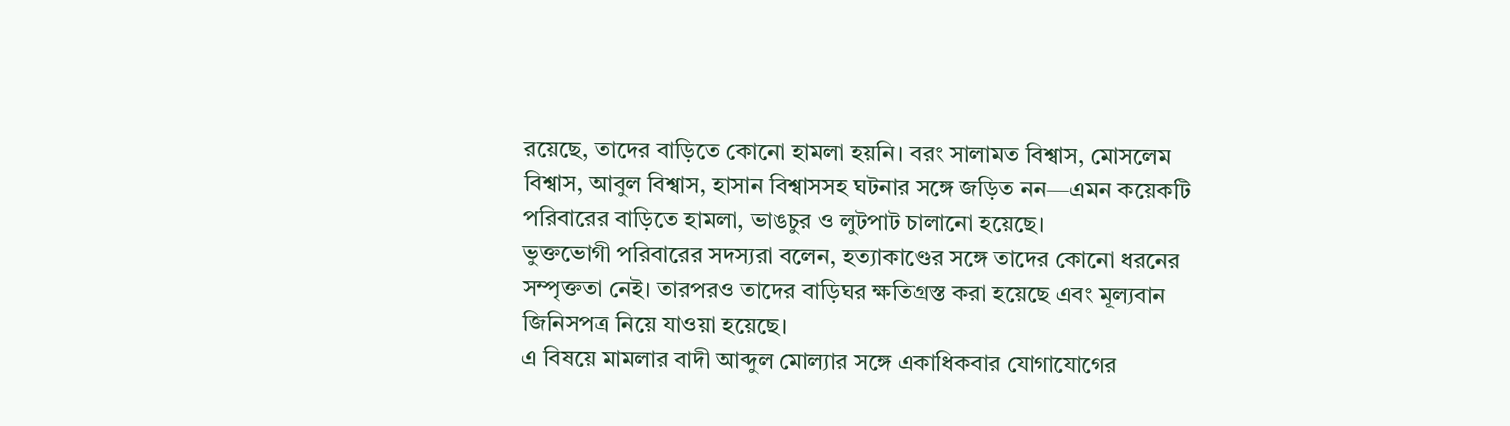রয়েছে, তাদের বাড়িতে কোনো হামলা হয়নি। বরং সালামত বিশ্বাস, মোসলেম বিশ্বাস, আবুল বিশ্বাস, হাসান বিশ্বাসসহ ঘটনার সঙ্গে জড়িত নন—এমন কয়েকটি পরিবারের বাড়িতে হামলা, ভাঙচুর ও লুটপাট চালানো হয়েছে।
ভুক্তভোগী পরিবারের সদস্যরা বলেন, হত্যাকাণ্ডের সঙ্গে তাদের কোনো ধরনের সম্পৃক্ততা নেই। তারপরও তাদের বাড়িঘর ক্ষতিগ্রস্ত করা হয়েছে এবং মূল্যবান জিনিসপত্র নিয়ে যাওয়া হয়েছে।
এ বিষয়ে মামলার বাদী আব্দুল মোল্যার সঙ্গে একাধিকবার যোগাযোগের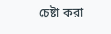চেষ্টা করা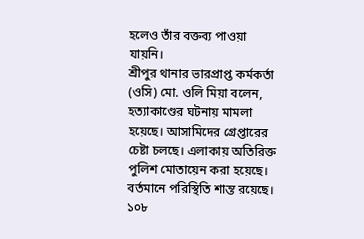হলেও তাঁর বক্তব্য পাওয়া যায়নি।
শ্রীপুর থানার ভারপ্রাপ্ত কর্মকর্তা (ওসি) মো. ওলি মিয়া বলেন, হত্যাকাণ্ডের ঘটনায় মামলা হয়েছে। আসামিদের গ্রেপ্তারের চেষ্টা চলছে। এলাকায় অতিরিক্ত পুলিশ মোতায়েন করা হয়েছে। বর্তমানে পরিস্থিতি শান্ত রয়েছে।
১০৮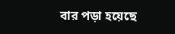বার পড়া হয়েছে